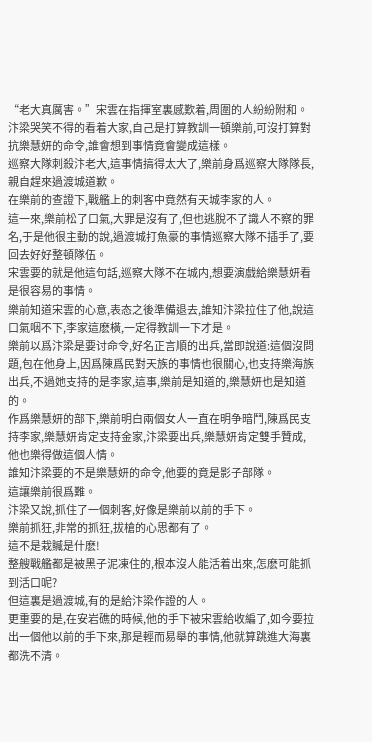“老大真厲害。”宋雲在指揮室裏感歎着,周圍的人紛紛附和。
汴梁哭笑不得的看着大家,自己是打算教訓一頓樂前,可沒打算對抗樂慧妍的命令,誰會想到事情竟會變成這樣。
巡察大隊刺殺汴老大,這事情搞得太大了,樂前身爲巡察大隊隊長,親自趕來過渡城道歉。
在樂前的查證下,戰艦上的刺客中竟然有天城李家的人。
這一來,樂前松了口氣,大罪是沒有了,但也逃脫不了識人不察的罪名,于是他很主動的說,過渡城打魚豪的事情巡察大隊不插手了,要回去好好整頓隊伍。
宋雲要的就是他這句話,巡察大隊不在城内,想要演戲給樂慧妍看是很容易的事情。
樂前知道宋雲的心意,表态之後準備退去,誰知汴梁拉住了他,說這口氣咽不下,李家這麽橫,一定得教訓一下才是。
樂前以爲汴梁是要讨命令,好名正言順的出兵,當即說道:這個沒問題,包在他身上,因爲陳爲民對天族的事情也很關心,也支持樂海族出兵,不過她支持的是李家,這事,樂前是知道的,樂慧妍也是知道的。
作爲樂慧妍的部下,樂前明白兩個女人一直在明争暗鬥,陳爲民支持李家,樂慧妍肯定支持金家,汴梁要出兵,樂慧妍肯定雙手贊成,他也樂得做這個人情。
誰知汴梁要的不是樂慧妍的命令,他要的竟是影子部隊。
這讓樂前很爲難。
汴梁又說,抓住了一個刺客,好像是樂前以前的手下。
樂前抓狂,非常的抓狂,拔槍的心思都有了。
這不是栽贓是什麽!
整艘戰艦都是被黑子泥凍住的,根本沒人能活着出來,怎麽可能抓到活口呢?
但這裏是過渡城,有的是給汴梁作證的人。
更重要的是,在安岩礁的時候,他的手下被宋雲給收編了,如今要拉出一個他以前的手下來,那是輕而易舉的事情,他就算跳進大海裏都洗不清。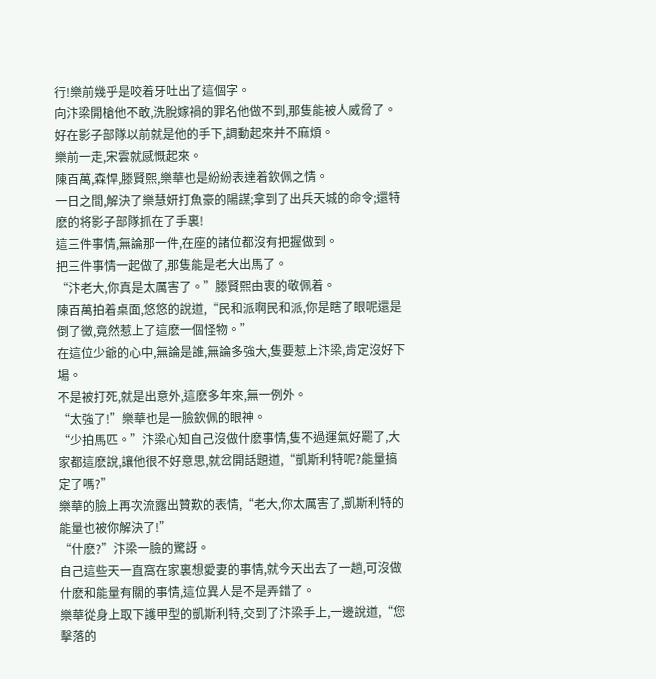行!樂前幾乎是咬着牙吐出了這個字。
向汴梁開槍他不敢,洗脫嫁禍的罪名他做不到,那隻能被人威脅了。
好在影子部隊以前就是他的手下,調動起來并不麻煩。
樂前一走,宋雲就感慨起來。
陳百萬,森悍,滕賢熙,樂華也是紛紛表達着欽佩之情。
一日之間,解決了樂慧妍打魚豪的陽謀;拿到了出兵天城的命令;還特麽的将影子部隊抓在了手裏!
這三件事情,無論那一件,在座的諸位都沒有把握做到。
把三件事情一起做了,那隻能是老大出馬了。
“汴老大,你真是太厲害了。”滕賢熙由衷的敬佩着。
陳百萬拍着桌面,悠悠的說道,“民和派啊民和派,你是瞎了眼呢還是倒了黴,竟然惹上了這麽一個怪物。”
在這位少爺的心中,無論是誰,無論多強大,隻要惹上汴梁,肯定沒好下場。
不是被打死,就是出意外,這麽多年來,無一例外。
“太強了!”樂華也是一臉欽佩的眼神。
“少拍馬匹。”汴梁心知自己沒做什麽事情,隻不過運氣好罷了,大家都這麽說,讓他很不好意思,就岔開話題道,“凱斯利特呢?能量搞定了嗎?”
樂華的臉上再次流露出贊歎的表情,“老大,你太厲害了,凱斯利特的能量也被你解決了!”
“什麽?”汴梁一臉的驚訝。
自己這些天一直窩在家裏想愛妻的事情,就今天出去了一趟,可沒做什麽和能量有關的事情,這位異人是不是弄錯了。
樂華從身上取下護甲型的凱斯利特,交到了汴梁手上,一邊說道,“您擊落的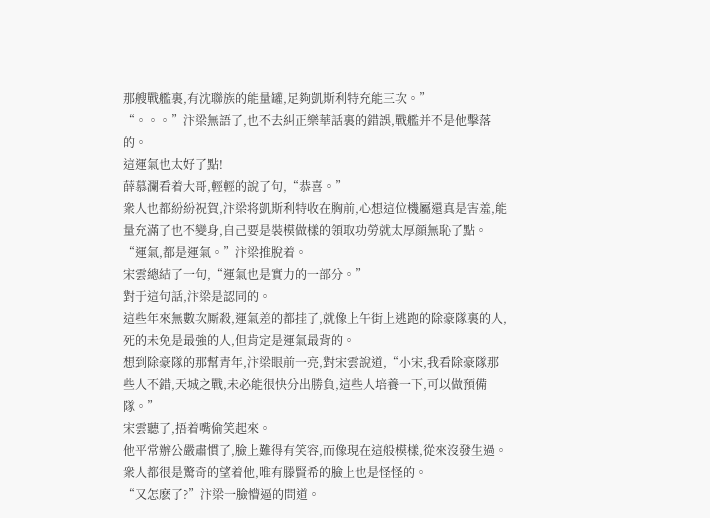那艘戰艦裏,有沈聯族的能量罐,足夠凱斯利特充能三次。”
“。。。”汴梁無語了,也不去糾正樂華話裏的錯誤,戰艦并不是他擊落的。
這運氣也太好了點!
薛慕瀾看着大哥,輕輕的說了句,“恭喜。”
衆人也都紛紛祝賀,汴梁将凱斯利特收在胸前,心想這位機屬還真是害羞,能量充滿了也不變身,自己要是裝模做樣的領取功勞就太厚顔無恥了點。
“運氣,都是運氣。”汴梁推脫着。
宋雲總結了一句,“運氣也是實力的一部分。”
對于這句話,汴梁是認同的。
這些年來無數次厮殺,運氣差的都挂了,就像上午街上逃跑的除豪隊裏的人,死的未免是最強的人,但肯定是運氣最背的。
想到除豪隊的那幫青年,汴梁眼前一亮,對宋雲說道,“小宋,我看除豪隊那些人不錯,天城之戰,未必能很快分出勝負,這些人培養一下,可以做預備隊。”
宋雲聽了,捂着嘴偷笑起來。
他平常辦公嚴肅慣了,臉上難得有笑容,而像現在這般模樣,從來沒發生過。
衆人都很是驚奇的望着他,唯有滕賢希的臉上也是怪怪的。
“又怎麽了?”汴梁一臉懵逼的問道。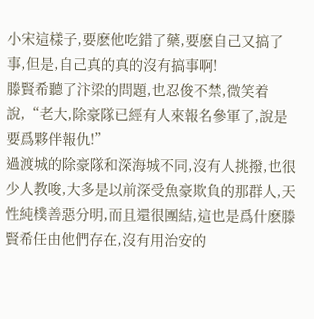小宋這樣子,要麽他吃錯了藥,要麽自己又搞了事,但是,自己真的真的沒有搞事啊!
滕賢希聽了汴梁的問題,也忍俊不禁,微笑着說,“老大,除豪隊已經有人來報名參軍了,說是要爲夥伴報仇!”
過渡城的除豪隊和深海城不同,沒有人挑撥,也很少人教唆,大多是以前深受魚豪欺負的那群人,天性純樸善惡分明,而且還很團結,這也是爲什麽滕賢希任由他們存在,沒有用治安的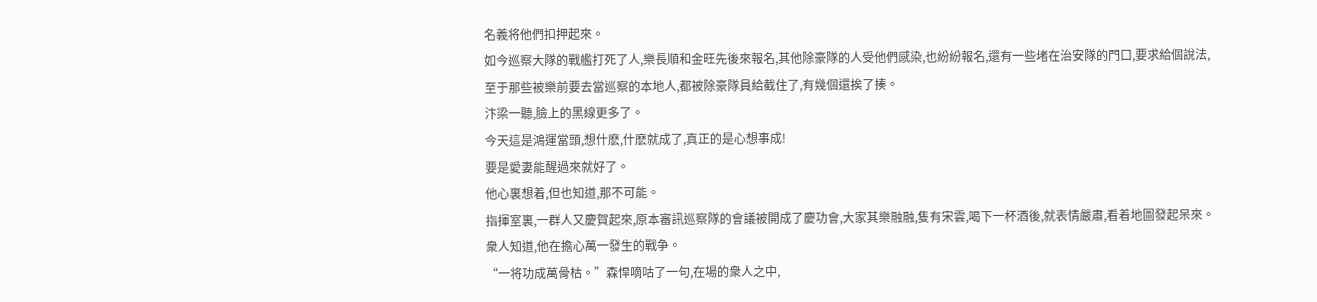名義将他們扣押起來。
如今巡察大隊的戰艦打死了人,樂長順和金旺先後來報名,其他除豪隊的人受他們感染,也紛紛報名,還有一些堵在治安隊的門口,要求給個說法,至于那些被樂前要去當巡察的本地人,都被除豪隊員給截住了,有幾個還挨了揍。
汴梁一聽,臉上的黑線更多了。
今天這是鴻運當頭,想什麽,什麽就成了,真正的是心想事成!
要是愛妻能醒過來就好了。
他心裏想着,但也知道,那不可能。
指揮室裏,一群人又慶賀起來,原本審訊巡察隊的會議被開成了慶功會,大家其樂融融,隻有宋雲,喝下一杯酒後,就表情嚴肅,看着地圖發起呆來。
衆人知道,他在擔心萬一發生的戰争。
“一将功成萬骨枯。”森悍嘀咕了一句,在場的衆人之中,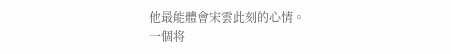他最能體會宋雲此刻的心情。
一個将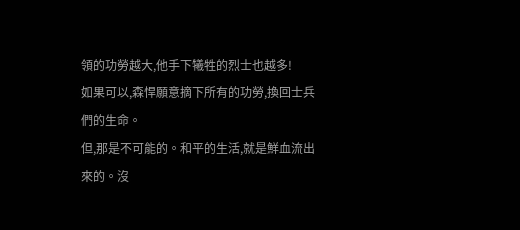領的功勞越大,他手下犧牲的烈士也越多!
如果可以,森悍願意摘下所有的功勞,換回士兵們的生命。
但,那是不可能的。和平的生活,就是鮮血流出來的。沒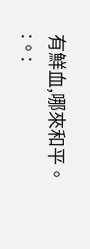有鮮血,哪來和平。
:。: